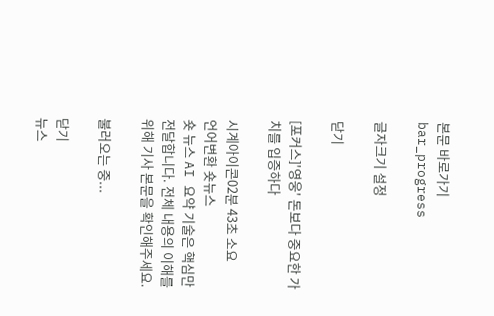본문 바로가기
bar_progress

글자크기 설정

닫기

[포커스]'영웅' 돈보다 중요한 가치를 입증하다

시계아이콘02분 43초 소요
언어변환 숏뉴스
숏 뉴스 AI 요약 기술은 핵심만 전달합니다. 전체 내용의 이해를 위해 기사 본문을 확인해주세요.

불러오는 중...

닫기
뉴스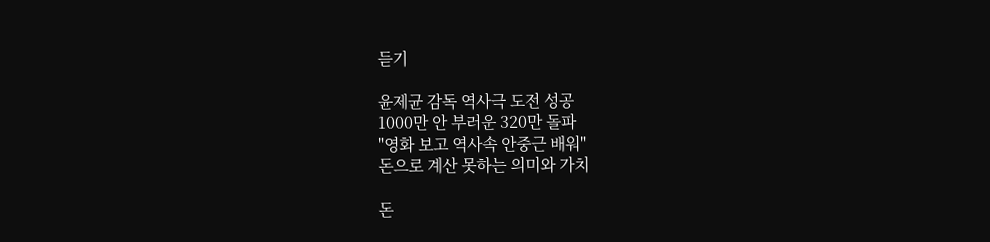듣기

윤제균 감독 역사극 도전 성공
1000만 안 부러운 320만 돌파
"영화 보고 역사속 안중근 배워"
돈으로 계산 못하는 의미와 가치

돈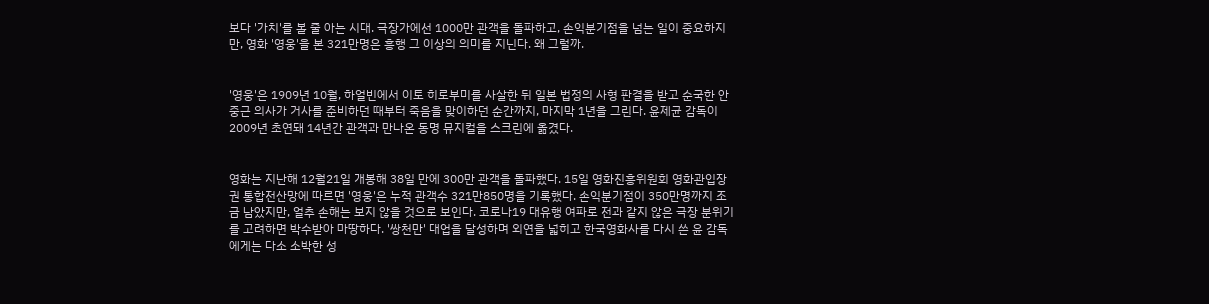보다 '가치'를 볼 줄 아는 시대. 극장가에선 1000만 관객을 돌파하고, 손익분기점을 넘는 일이 중요하지만, 영화 '영웅'을 본 321만명은 흥행 그 이상의 의미를 지닌다. 왜 그럴까.


'영웅'은 1909년 10월, 하얼빈에서 이토 히로부미를 사살한 뒤 일본 법정의 사형 판결을 받고 순국한 안중근 의사가 거사를 준비하던 때부터 죽음을 맞이하던 순간까지, 마지막 1년을 그린다. 윤제균 감독이 2009년 초연돼 14년간 관객과 만나온 동명 뮤지컬을 스크린에 옮겼다.


영화는 지난해 12월21일 개봉해 38일 만에 300만 관객을 돌파했다. 15일 영화진흥위원회 영화관입장권 통합전산망에 따르면 '영웅'은 누적 관객수 321만850명을 기록했다. 손익분기점이 350만명까지 조금 남았지만, 얼추 손해는 보지 않을 것으로 보인다. 코로나19 대유행 여파로 전과 같지 않은 극장 분위기를 고려하면 박수받아 마땅하다. '쌍천만' 대업을 달성하며 외연을 넓히고 한국영화사를 다시 쓴 윤 감독에게는 다소 소박한 성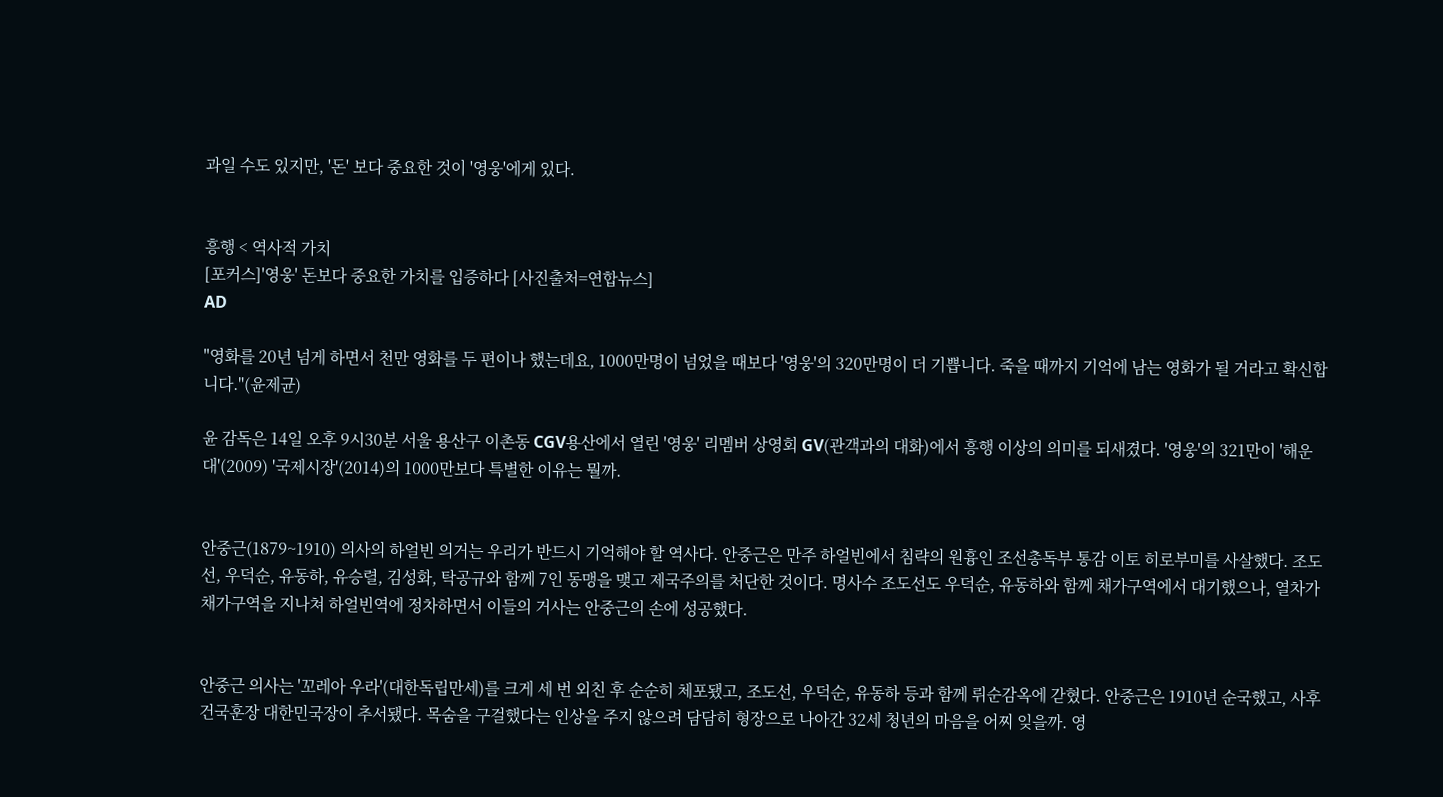과일 수도 있지만, '돈' 보다 중요한 것이 '영웅'에게 있다.


흥행 < 역사적 가치
[포커스]'영웅' 돈보다 중요한 가치를 입증하다 [사진출처=연합뉴스]
AD

"영화를 20년 넘게 하면서 천만 영화를 두 편이나 했는데요, 1000만명이 넘었을 때보다 '영웅'의 320만명이 더 기쁩니다. 죽을 때까지 기억에 남는 영화가 될 거라고 확신합니다."(윤제균)

윤 감독은 14일 오후 9시30분 서울 용산구 이촌동 CGV용산에서 열린 '영웅' 리멤버 상영회 GV(관객과의 대화)에서 흥행 이상의 의미를 되새겼다. '영웅'의 321만이 '해운대'(2009) '국제시장'(2014)의 1000만보다 특별한 이유는 뭘까.


안중근(1879~1910) 의사의 하얼빈 의거는 우리가 반드시 기억해야 할 역사다. 안중근은 만주 하얼빈에서 침략의 원흉인 조선총독부 통감 이토 히로부미를 사살했다. 조도선, 우덕순, 유동하, 유승렬, 김성화, 탁공규와 함께 7인 동맹을 맺고 제국주의를 처단한 것이다. 명사수 조도선도 우덕순, 유동하와 함께 채가구역에서 대기했으나, 열차가 채가구역을 지나쳐 하얼빈역에 정차하면서 이들의 거사는 안중근의 손에 성공했다.


안중근 의사는 '꼬레아 우라'(대한독립만세)를 크게 세 번 외친 후 순순히 체포됐고, 조도선, 우덕순, 유동하 등과 함께 뤼순감옥에 갇혔다. 안중근은 1910년 순국했고, 사후 건국훈장 대한민국장이 추서됐다. 목숨을 구걸했다는 인상을 주지 않으려 담담히 형장으로 나아간 32세 청년의 마음을 어찌 잊을까. 영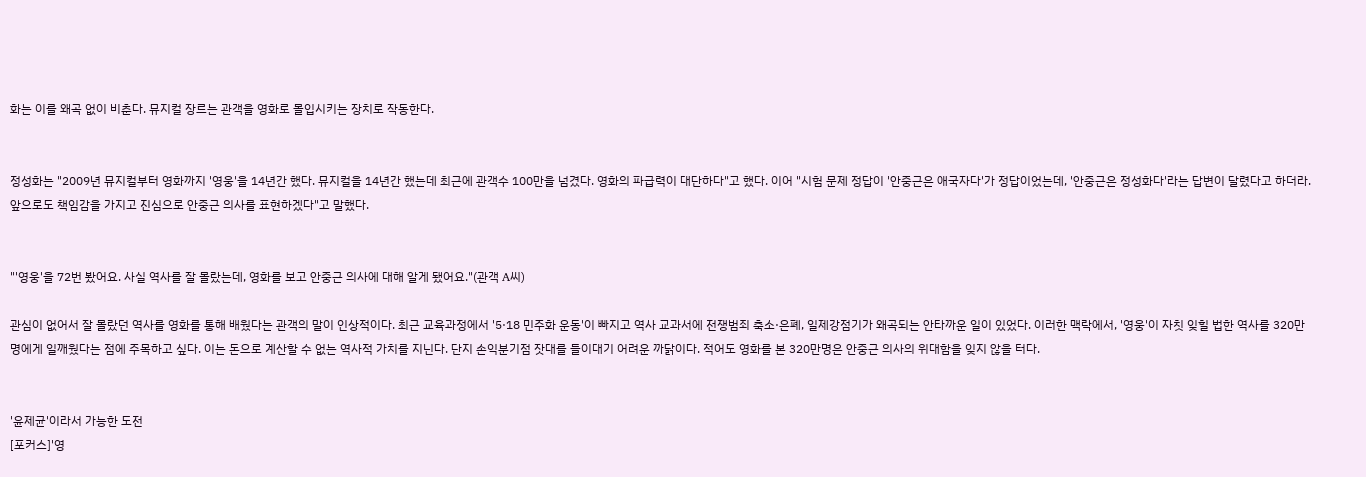화는 이를 왜곡 없이 비춘다. 뮤지컬 장르는 관객을 영화로 몰입시키는 장치로 작동한다.


정성화는 "2009년 뮤지컬부터 영화까지 '영웅'을 14년간 했다. 뮤지컬을 14년간 했는데 최근에 관객수 100만을 넘겼다. 영화의 파급력이 대단하다"고 했다. 이어 "시험 문제 정답이 '안중근은 애국자다'가 정답이었는데, '안중근은 정성화다'라는 답변이 달렸다고 하더라. 앞으로도 책임감을 가지고 진심으로 안중근 의사를 표현하겠다"고 말했다.


"'영웅'을 72번 봤어요. 사실 역사를 잘 몰랐는데, 영화를 보고 안중근 의사에 대해 알게 됐어요."(관객 A씨)

관심이 없어서 잘 몰랐던 역사를 영화를 통해 배웠다는 관객의 말이 인상적이다. 최근 교육과정에서 '5·18 민주화 운동'이 빠지고 역사 교과서에 전쟁범죄 축소·은폐, 일제강점기가 왜곡되는 안타까운 일이 있었다. 이러한 맥락에서, '영웅'이 자칫 잊힐 법한 역사를 320만명에게 일깨웠다는 점에 주목하고 싶다. 이는 돈으로 계산할 수 없는 역사적 가치를 지닌다. 단지 손익분기점 잣대를 들이대기 어려운 까닭이다. 적어도 영화를 본 320만명은 안중근 의사의 위대함을 잊지 않을 터다.


'윤제균'이라서 가능한 도전
[포커스]'영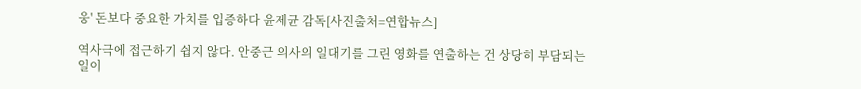웅' 돈보다 중요한 가치를 입증하다 윤제균 감독[사진출처=연합뉴스]

역사극에 접근하기 쉽지 않다. 안중근 의사의 일대기를 그린 영화를 연출하는 건 상당히 부담되는 일이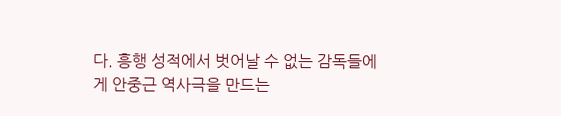다. 흥행 성적에서 벗어날 수 없는 감독들에게 안중근 역사극을 만드는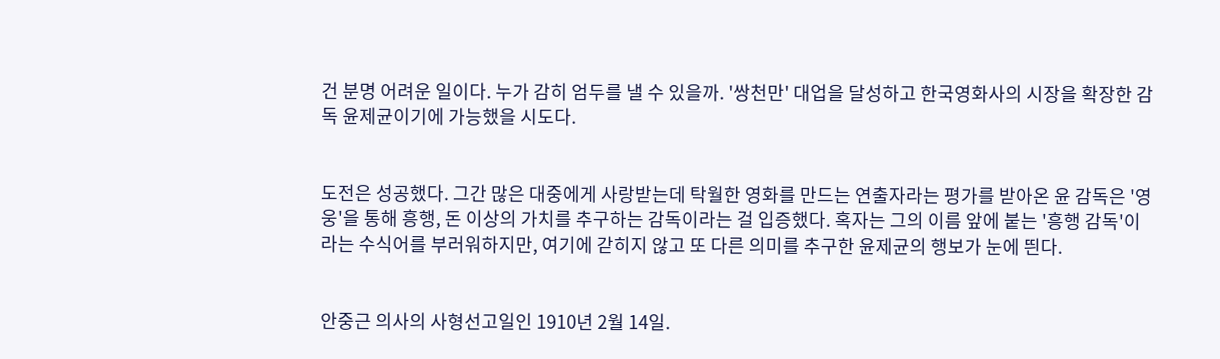건 분명 어려운 일이다. 누가 감히 엄두를 낼 수 있을까. '쌍천만' 대업을 달성하고 한국영화사의 시장을 확장한 감독 윤제균이기에 가능했을 시도다.


도전은 성공했다. 그간 많은 대중에게 사랑받는데 탁월한 영화를 만드는 연출자라는 평가를 받아온 윤 감독은 '영웅'을 통해 흥행, 돈 이상의 가치를 추구하는 감독이라는 걸 입증했다. 혹자는 그의 이름 앞에 붙는 '흥행 감독'이라는 수식어를 부러워하지만, 여기에 갇히지 않고 또 다른 의미를 추구한 윤제균의 행보가 눈에 띈다.


안중근 의사의 사형선고일인 1910년 2월 14일.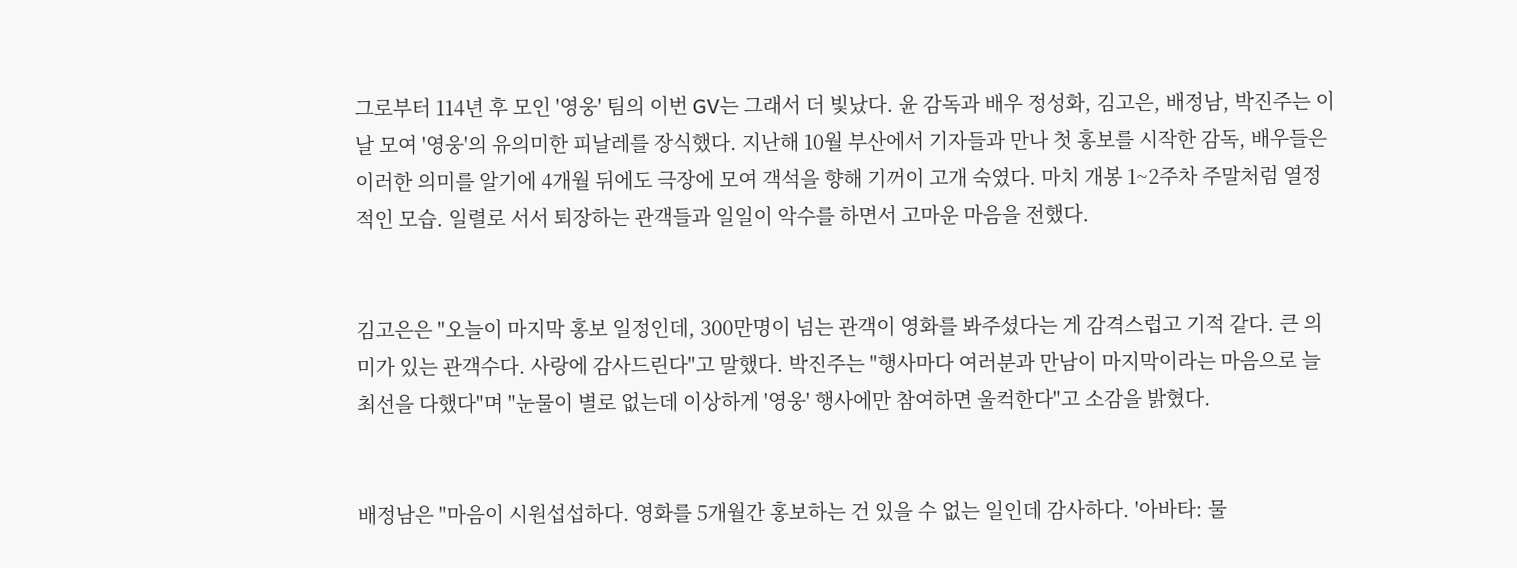그로부터 114년 후 모인 '영웅' 팀의 이번 GV는 그래서 더 빛났다. 윤 감독과 배우 정성화, 김고은, 배정남, 박진주는 이날 모여 '영웅'의 유의미한 피날레를 장식했다. 지난해 10월 부산에서 기자들과 만나 첫 홍보를 시작한 감독, 배우들은 이러한 의미를 알기에 4개월 뒤에도 극장에 모여 객석을 향해 기꺼이 고개 숙였다. 마치 개봉 1~2주차 주말처럼 열정적인 모습. 일렬로 서서 퇴장하는 관객들과 일일이 악수를 하면서 고마운 마음을 전했다.


김고은은 "오늘이 마지막 홍보 일정인데, 300만명이 넘는 관객이 영화를 봐주셨다는 게 감격스럽고 기적 같다. 큰 의미가 있는 관객수다. 사랑에 감사드린다"고 말했다. 박진주는 "행사마다 여러분과 만남이 마지막이라는 마음으로 늘 최선을 다했다"며 "눈물이 별로 없는데 이상하게 '영웅' 행사에만 참여하면 울컥한다"고 소감을 밝혔다.


배정남은 "마음이 시원섭섭하다. 영화를 5개월간 홍보하는 건 있을 수 없는 일인데 감사하다. '아바타: 물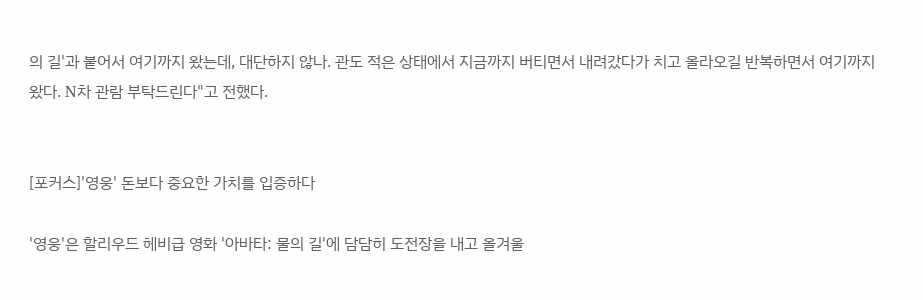의 길'과 붙어서 여기까지 왔는데, 대단하지 않나. 관도 적은 상태에서 지금까지 버티면서 내려갔다가 치고 올라오길 반복하면서 여기까지 왔다. N차 관람 부탁드린다"고 전했다.


[포커스]'영웅' 돈보다 중요한 가치를 입증하다

'영웅'은 할리우드 헤비급 영화 '아바타: 물의 길'에 담담히 도전장을 내고 올겨울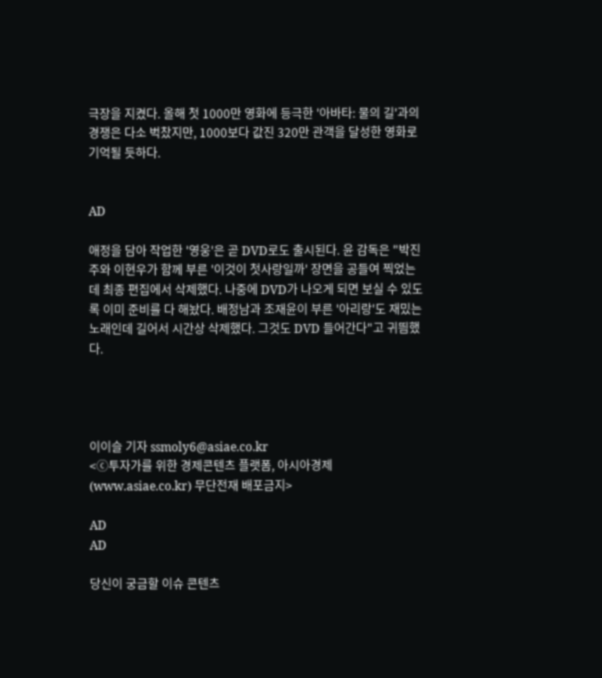극장을 지켰다. 올해 첫 1000만 영화에 등극한 '아바타: 물의 길'과의 경쟁은 다소 벅찼지만, 1000보다 값진 320만 관객을 달성한 영화로 기억될 듯하다.


AD

애정을 담아 작업한 '영웅'은 곧 DVD로도 출시된다. 윤 감독은 "박진주와 이현우가 함께 부른 '이것이 첫사랑일까' 장면을 공들여 찍었는데 최종 편집에서 삭제했다. 나중에 DVD가 나오게 되면 보실 수 있도록 이미 준비를 다 해놨다. 배정남과 조재윤이 부른 '아리랑'도 재밌는 노래인데 길어서 시간상 삭제했다. 그것도 DVD 들어간다"고 귀띔했다.




이이슬 기자 ssmoly6@asiae.co.kr
<ⓒ투자가를 위한 경제콘텐츠 플랫폼, 아시아경제(www.asiae.co.kr) 무단전재 배포금지>

AD
AD

당신이 궁금할 이슈 콘텐츠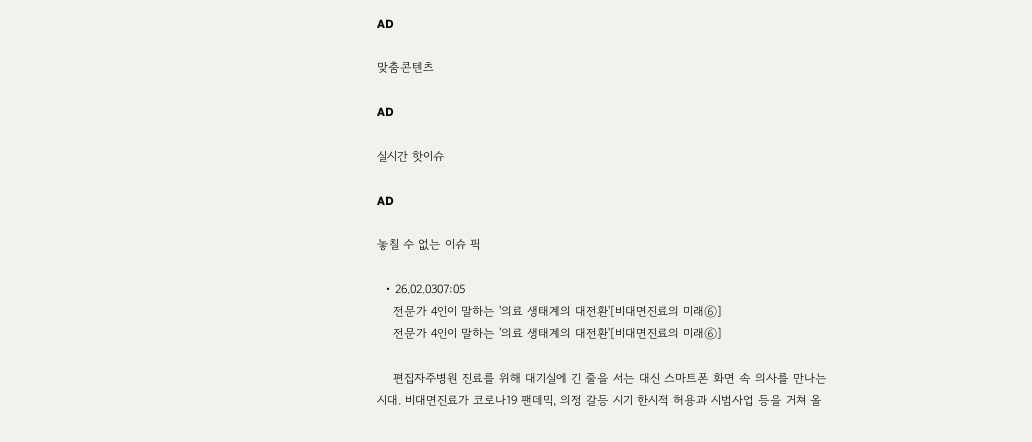AD

맞춤콘텐츠

AD

실시간 핫이슈

AD

놓칠 수 없는 이슈 픽

  • 26.02.0307:05
    전문가 4인이 말하는 '의료 생태계의 대전환'[비대면진료의 미래⑥]
    전문가 4인이 말하는 '의료 생태계의 대전환'[비대면진료의 미래⑥]

    편집자주병원 진료를 위해 대기실에 긴 줄을 서는 대신 스마트폰 화면 속 의사를 만나는 시대. 비대면진료가 코로나19 팬데믹, 의정 갈등 시기 한시적 허용과 시범사업 등을 거쳐 올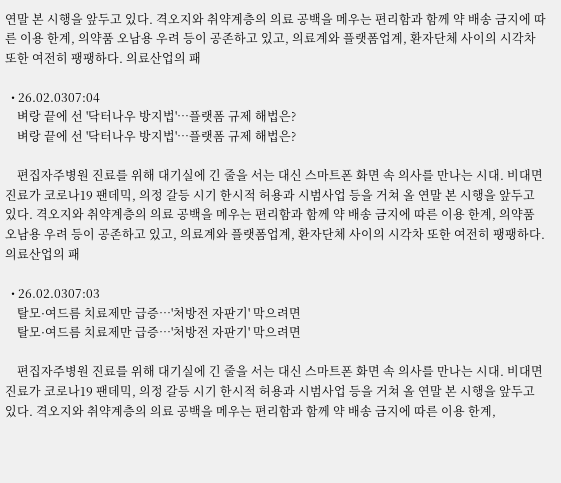연말 본 시행을 앞두고 있다. 격오지와 취약계층의 의료 공백을 메우는 편리함과 함께 약 배송 금지에 따른 이용 한계, 의약품 오남용 우려 등이 공존하고 있고, 의료계와 플랫폼업계, 환자단체 사이의 시각차 또한 여전히 팽팽하다. 의료산업의 패

  • 26.02.0307:04
    벼랑 끝에 선 '닥터나우 방지법'…플랫폼 규제 해법은?
    벼랑 끝에 선 '닥터나우 방지법'…플랫폼 규제 해법은?

    편집자주병원 진료를 위해 대기실에 긴 줄을 서는 대신 스마트폰 화면 속 의사를 만나는 시대. 비대면진료가 코로나19 팬데믹, 의정 갈등 시기 한시적 허용과 시범사업 등을 거쳐 올 연말 본 시행을 앞두고 있다. 격오지와 취약계층의 의료 공백을 메우는 편리함과 함께 약 배송 금지에 따른 이용 한계, 의약품 오남용 우려 등이 공존하고 있고, 의료계와 플랫폼업계, 환자단체 사이의 시각차 또한 여전히 팽팽하다. 의료산업의 패

  • 26.02.0307:03
    탈모·여드름 치료제만 급증…'처방전 자판기' 막으려면
    탈모·여드름 치료제만 급증…'처방전 자판기' 막으려면

    편집자주병원 진료를 위해 대기실에 긴 줄을 서는 대신 스마트폰 화면 속 의사를 만나는 시대. 비대면진료가 코로나19 팬데믹, 의정 갈등 시기 한시적 허용과 시범사업 등을 거쳐 올 연말 본 시행을 앞두고 있다. 격오지와 취약계층의 의료 공백을 메우는 편리함과 함께 약 배송 금지에 따른 이용 한계,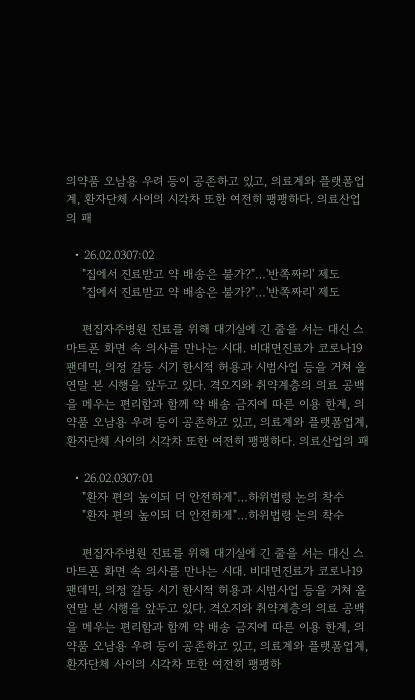의약품 오남용 우려 등이 공존하고 있고, 의료계와 플랫폼업계, 환자단체 사이의 시각차 또한 여전히 팽팽하다. 의료산업의 패

  • 26.02.0307:02
    "집에서 진료받고 약 배송은 불가?"…'반쪽짜리' 제도
    "집에서 진료받고 약 배송은 불가?"…'반쪽짜리' 제도

    편집자주병원 진료를 위해 대기실에 긴 줄을 서는 대신 스마트폰 화면 속 의사를 만나는 시대. 비대면진료가 코로나19 팬데믹, 의정 갈등 시기 한시적 허용과 시범사업 등을 거쳐 올 연말 본 시행을 앞두고 있다. 격오지와 취약계층의 의료 공백을 메우는 편리함과 함께 약 배송 금지에 따른 이용 한계, 의약품 오남용 우려 등이 공존하고 있고, 의료계와 플랫폼업계, 환자단체 사이의 시각차 또한 여전히 팽팽하다. 의료산업의 패

  • 26.02.0307:01
    "환자 편의 높이되 더 안전하게"…하위법령 논의 착수
    "환자 편의 높이되 더 안전하게"…하위법령 논의 착수

    편집자주병원 진료를 위해 대기실에 긴 줄을 서는 대신 스마트폰 화면 속 의사를 만나는 시대. 비대면진료가 코로나19 팬데믹, 의정 갈등 시기 한시적 허용과 시범사업 등을 거쳐 올 연말 본 시행을 앞두고 있다. 격오지와 취약계층의 의료 공백을 메우는 편리함과 함께 약 배송 금지에 따른 이용 한계, 의약품 오남용 우려 등이 공존하고 있고, 의료계와 플랫폼업계, 환자단체 사이의 시각차 또한 여전히 팽팽하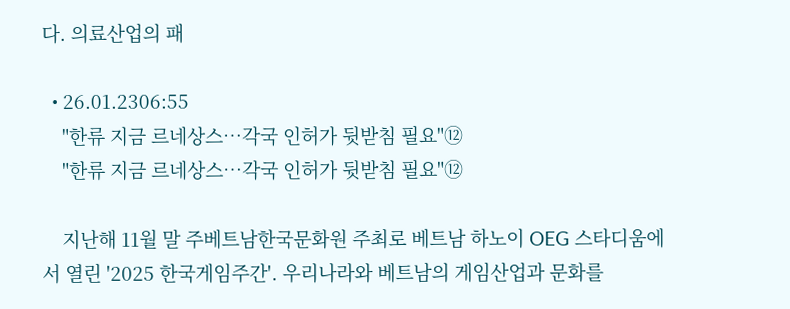다. 의료산업의 패

  • 26.01.2306:55
    "한류 지금 르네상스…각국 인허가 뒷받침 필요"⑫
    "한류 지금 르네상스…각국 인허가 뒷받침 필요"⑫

    지난해 11월 말 주베트남한국문화원 주최로 베트남 하노이 OEG 스타디움에서 열린 '2025 한국게임주간'. 우리나라와 베트남의 게임산업과 문화를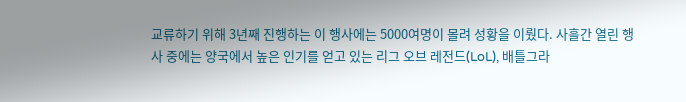교류하기 위해 3년째 진행하는 이 행사에는 5000여명이 몰려 성황을 이뤘다. 사흘간 열린 행사 중에는 양국에서 높은 인기를 얻고 있는 리그 오브 레전드(LoL), 배틀그라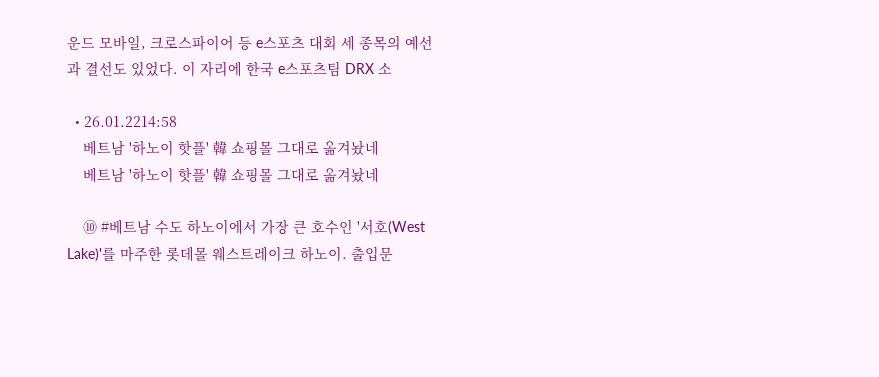운드 모바일, 크로스파이어 등 e스포츠 대회 세 종목의 예선과 결선도 있었다. 이 자리에 한국 e스포츠팀 DRX 소

  • 26.01.2214:58
    베트남 '하노이 핫플' 韓 쇼핑몰 그대로 옮겨놨네
    베트남 '하노이 핫플' 韓 쇼핑몰 그대로 옮겨놨네

    ⑩ #베트남 수도 하노이에서 가장 큰 호수인 '서호(West Lake)'를 마주한 롯데몰 웨스트레이크 하노이. 출입문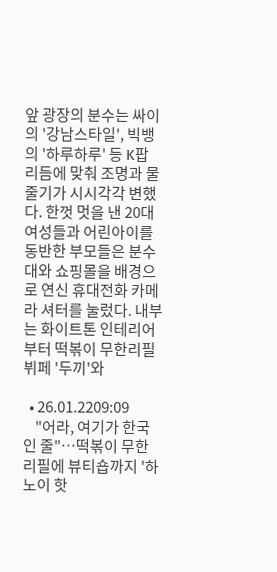앞 광장의 분수는 싸이의 '강남스타일', 빅뱅의 '하루하루' 등 K팝 리듬에 맞춰 조명과 물줄기가 시시각각 변했다. 한껏 멋을 낸 20대 여성들과 어린아이를 동반한 부모들은 분수대와 쇼핑몰을 배경으로 연신 휴대전화 카메라 셔터를 눌렀다. 내부는 화이트톤 인테리어부터 떡볶이 무한리필 뷔페 '두끼'와

  • 26.01.2209:09
    "어라, 여기가 한국인 줄"…떡볶이 무한리필에 뷰티숍까지 '하노이 핫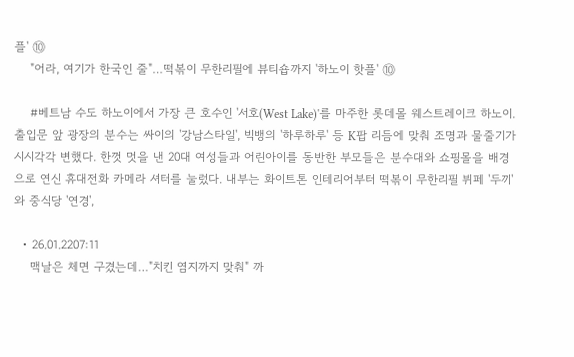플' ⑩
    "어라, 여기가 한국인 줄"…떡볶이 무한리필에 뷰티숍까지 '하노이 핫플' ⑩

    #베트남 수도 하노이에서 가장 큰 호수인 '서호(West Lake)'를 마주한 롯데몰 웨스트레이크 하노이. 출입문 앞 광장의 분수는 싸이의 '강남스타일', 빅뱅의 '하루하루' 등 K팝 리듬에 맞춰 조명과 물줄기가 시시각각 변했다. 한껏 멋을 낸 20대 여성들과 어린아이를 동반한 부모들은 분수대와 쇼핑몰을 배경으로 연신 휴대전화 카메라 셔터를 눌렀다. 내부는 화이트톤 인테리어부터 떡볶이 무한리필 뷔페 '두끼'와 중식당 '연경',

  • 26.01.2207:11
    맥날은 체면 구겼는데…"치킨 염지까지 맞춰" 까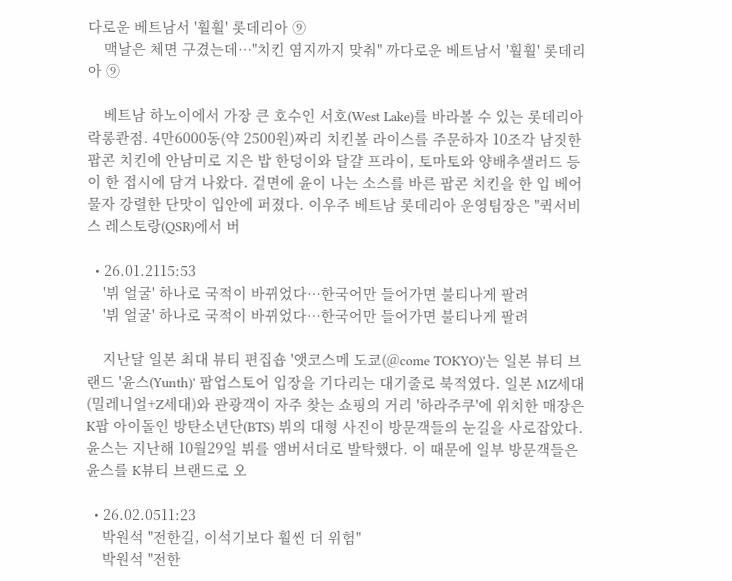다로운 베트남서 '훨훨' 롯데리아 ⑨
    맥날은 체면 구겼는데…"치킨 염지까지 맞춰" 까다로운 베트남서 '훨훨' 롯데리아 ⑨

    베트남 하노이에서 가장 큰 호수인 서호(West Lake)를 바라볼 수 있는 롯데리아 락롱콴점. 4만6000동(약 2500원)짜리 치킨볼 라이스를 주문하자 10조각 남짓한 팝콘 치킨에 안남미로 지은 밥 한덩이와 달걀 프라이, 토마토와 양배추샐러드 등이 한 접시에 담겨 나왔다. 겉면에 윤이 나는 소스를 바른 팝콘 치킨을 한 입 베어 물자 강렬한 단맛이 입안에 퍼졌다. 이우주 베트남 롯데리아 운영팀장은 "퀵서비스 레스토랑(QSR)에서 버

  • 26.01.2115:53
    '뷔 얼굴' 하나로 국적이 바뀌었다…한국어만 들어가면 불티나게 팔려
    '뷔 얼굴' 하나로 국적이 바뀌었다…한국어만 들어가면 불티나게 팔려

    지난달 일본 최대 뷰티 편집숍 '앳코스메 도쿄(@come TOKYO)'는 일본 뷰티 브랜드 '윤스(Yunth)' 팝업스토어 입장을 기다리는 대기줄로 북적였다. 일본 MZ세대(밀레니얼+Z세대)와 관광객이 자주 찾는 쇼핑의 거리 '하라주쿠'에 위치한 매장은 K팝 아이돌인 방탄소년단(BTS) 뷔의 대형 사진이 방문객들의 눈길을 사로잡았다. 윤스는 지난해 10월29일 뷔를 앰버서더로 발탁했다. 이 때문에 일부 방문객들은 윤스를 K뷰티 브랜드로 오

  • 26.02.0511:23
    박원석 "전한길, 이석기보다 훨씬 더 위험"
    박원석 "전한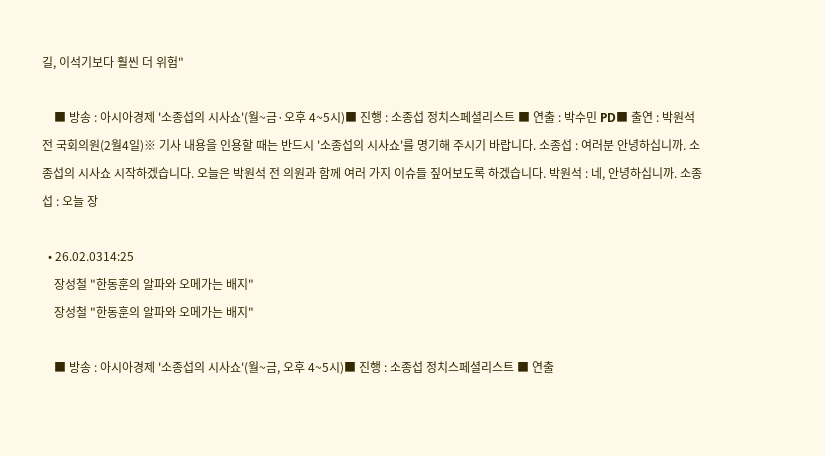길, 이석기보다 훨씬 더 위험"

    ■ 방송 : 아시아경제 '소종섭의 시사쇼'(월~금·오후 4~5시)■ 진행 : 소종섭 정치스페셜리스트 ■ 연출 : 박수민 PD■ 출연 : 박원석 전 국회의원(2월4일)※ 기사 내용을 인용할 때는 반드시 '소종섭의 시사쇼'를 명기해 주시기 바랍니다. 소종섭 : 여러분 안녕하십니까. 소종섭의 시사쇼 시작하겠습니다. 오늘은 박원석 전 의원과 함께 여러 가지 이슈들 짚어보도록 하겠습니다. 박원석 : 네, 안녕하십니까. 소종섭 : 오늘 장

  • 26.02.0314:25
    장성철 "한동훈의 알파와 오메가는 배지"
    장성철 "한동훈의 알파와 오메가는 배지"

    ■ 방송 : 아시아경제 '소종섭의 시사쇼'(월~금, 오후 4~5시)■ 진행 : 소종섭 정치스페셜리스트 ■ 연출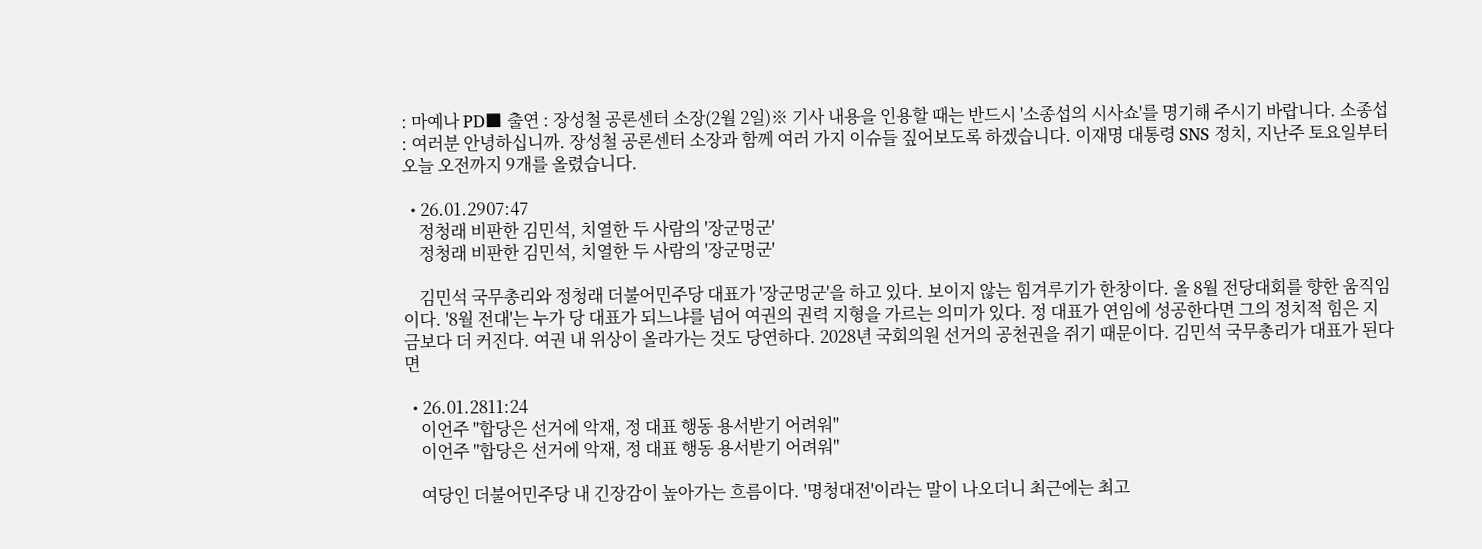: 마예나 PD■ 출연 : 장성철 공론센터 소장(2월 2일)※ 기사 내용을 인용할 때는 반드시 '소종섭의 시사쇼'를 명기해 주시기 바랍니다. 소종섭 : 여러분 안녕하십니까. 장성철 공론센터 소장과 함께 여러 가지 이슈들 짚어보도록 하겠습니다. 이재명 대통령 SNS 정치, 지난주 토요일부터 오늘 오전까지 9개를 올렸습니다.

  • 26.01.2907:47
    정청래 비판한 김민석, 치열한 두 사람의 '장군멍군'
    정청래 비판한 김민석, 치열한 두 사람의 '장군멍군'

    김민석 국무총리와 정청래 더불어민주당 대표가 '장군멍군'을 하고 있다. 보이지 않는 힘겨루기가 한창이다. 올 8월 전당대회를 향한 움직임이다. '8월 전대'는 누가 당 대표가 되느냐를 넘어 여권의 권력 지형을 가르는 의미가 있다. 정 대표가 연임에 성공한다면 그의 정치적 힘은 지금보다 더 커진다. 여권 내 위상이 올라가는 것도 당연하다. 2028년 국회의원 선거의 공천권을 쥐기 때문이다. 김민석 국무총리가 대표가 된다면

  • 26.01.2811:24
    이언주 "합당은 선거에 악재, 정 대표 행동 용서받기 어려워"
    이언주 "합당은 선거에 악재, 정 대표 행동 용서받기 어려워"

    여당인 더불어민주당 내 긴장감이 높아가는 흐름이다. '명청대전'이라는 말이 나오더니 최근에는 최고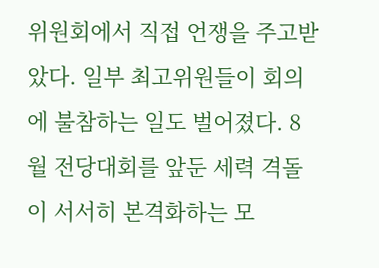위원회에서 직접 언쟁을 주고받았다. 일부 최고위원들이 회의에 불참하는 일도 벌어졌다. 8월 전당대회를 앞둔 세력 격돌이 서서히 본격화하는 모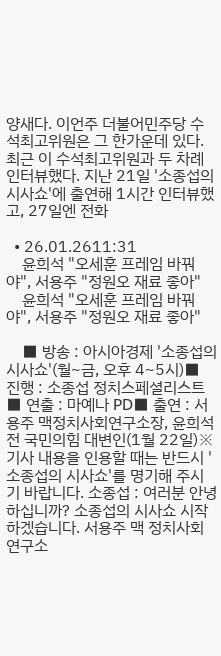양새다. 이언주 더불어민주당 수석최고위원은 그 한가운데 있다. 최근 이 수석최고위원과 두 차례 인터뷰했다. 지난 21일 '소종섭의 시사쇼'에 출연해 1시간 인터뷰했고, 27일엔 전화

  • 26.01.2611:31
    윤희석 "오세훈 프레임 바꿔야", 서용주 "정원오 재료 좋아"
    윤희석 "오세훈 프레임 바꿔야", 서용주 "정원오 재료 좋아"

    ■ 방송 : 아시아경제 '소종섭의 시사쇼'(월~금, 오후 4~5시)■ 진행 : 소종섭 정치스페셜리스트 ■ 연출 : 마예나 PD■ 출연 : 서용주 맥정치사회연구소장, 윤희석 전 국민의힘 대변인(1월 22일)※ 기사 내용을 인용할 때는 반드시 '소종섭의 시사쇼'를 명기해 주시기 바랍니다. 소종섭 : 여러분 안녕하십니까? 소종섭의 시사쇼 시작하겠습니다. 서용주 맥 정치사회연구소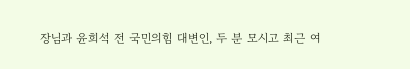장님과 윤희석 전 국민의힘 대변인, 두 분 모시고 최근 여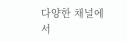다양한 채널에서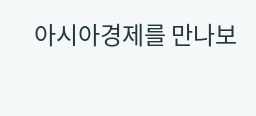아시아경제를 만나보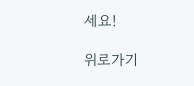세요!

위로가기